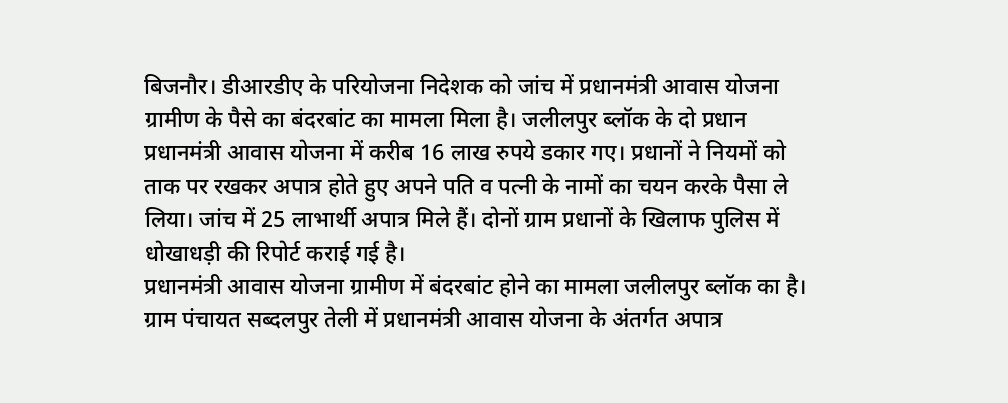बिजनौर। डीआरडीए के परियोजना निदेशक को जांच में प्रधानमंत्री आवास योजना ग्रामीण के पैसे का बंदरबांट का मामला मिला है। जलीलपुर ब्लॉक के दो प्रधान प्रधानमंत्री आवास योजना में करीब 16 लाख रुपये डकार गए। प्रधानों ने नियमों को ताक पर रखकर अपात्र होते हुए अपने पति व पत्नी के नामों का चयन करके पैसा ले लिया। जांच में 25 लाभार्थी अपात्र मिले हैं। दोनों ग्राम प्रधानों के खिलाफ पुलिस में धोखाधड़ी की रिपोर्ट कराई गई है।
प्रधानमंत्री आवास योजना ग्रामीण में बंदरबांट होने का मामला जलीलपुर ब्लॉक का है। ग्राम पंचायत सब्दलपुर तेली में प्रधानमंत्री आवास योजना के अंतर्गत अपात्र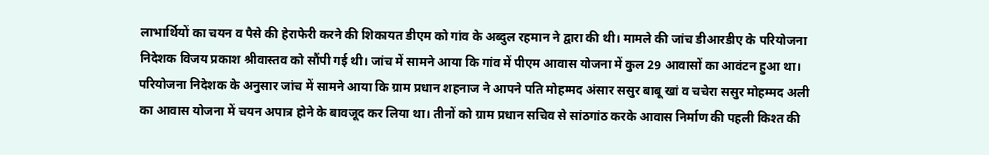लाभार्थियों का चयन व पैसे की हेराफेरी करने की शिकायत डीएम को गांव के अब्दुल रहमान ने द्वारा की थी। मामले की जांच डीआरडीए के परियोजना निदेशक विजय प्रकाश श्रीवास्तव को सौंपी गई थी। जांच में सामने आया कि गांव में पीएम आवास योजना में कुल 29 आवासों का आवंटन हुआ था। परियोजना निदेशक के अनुसार जांच में सामने आया कि ग्राम प्रधान शहनाज ने आपने पति मोहम्मद अंसार ससुर बाबू खां व चचेरा ससुर मोहम्मद अली का आवास योजना में चयन अपात्र होने के बावजूद कर लिया था। तीनों को ग्राम प्रधान सचिव से सांठगांठ करके आवास निर्माण की पहली किश्त की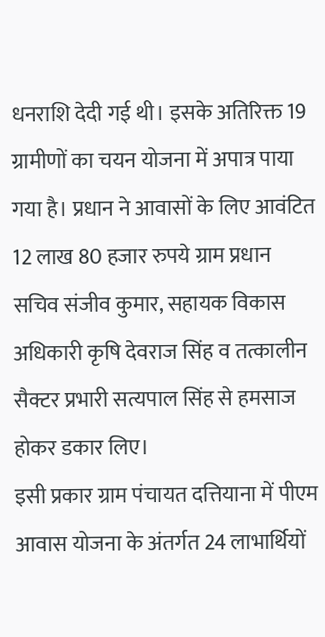धनराशि देदी गई थी। इसके अतिरिक्त 19 ग्रामीणों का चयन योजना में अपात्र पाया गया है। प्रधान ने आवासों के लिए आवंटित 12 लाख 80 हजार रुपये ग्राम प्रधान सचिव संजीव कुमार, सहायक विकास अधिकारी कृषि देवराज सिंह व तत्कालीन सैक्टर प्रभारी सत्यपाल सिंह से हमसाज होकर डकार लिए।
इसी प्रकार ग्राम पंचायत दत्तियाना में पीएम आवास योजना के अंतर्गत 24 लाभार्थियों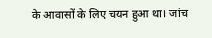के आवासों के लिए चयन हुआ था। जांच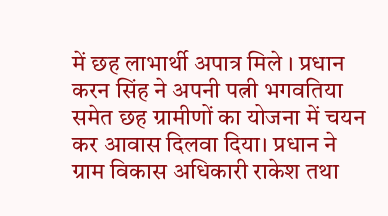में छह लाभार्थी अपात्र मिले । प्रधान करन सिंह ने अपनी पत्नी भगवतिया समेत छह ग्रामीणों का योजना में चयन कर आवास दिलवा दिया। प्रधान ने ग्राम विकास अधिकारी राकेश तथा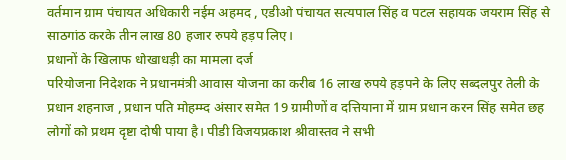वर्तमान ग्राम पंचायत अधिकारी नईम अहमद , एडीओ पंचायत सत्यपाल सिंह व पटल सहायक जयराम सिंह से साठगांठ करके तीन लाख 80 हजार रुपये हड़प लिए।
प्रधानों के खिलाफ धोखाधड़ी का मामला दर्ज
परियोजना निदेशक ने प्रधानमंत्री आवास योजना का करीब 16 लाख रुपये हड़पने के लिए सब्दलपुर तेली के प्रधान शहनाज , प्रधान पति मोहम्म्द अंसार समेत 19 ग्रामीणों व दत्तियाना में ग्राम प्रधान करन सिंह समेत छह लोगों को प्रथम दृष्टा दोषी पाया है। पीडी विजयप्रकाश श्रीवास्तव ने सभी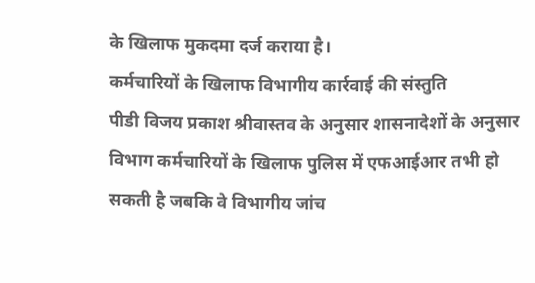के खिलाफ मुकदमा दर्ज कराया है।
कर्मचारियों के खिलाफ विभागीय कार्रवाई की संस्तुति
पीडी विजय प्रकाश श्रीवास्तव के अनुसार शासनादेशों के अनुसार विभाग कर्मचारियों के खिलाफ पुलिस में एफआईआर तभी हो सकती है जबकि वे विभागीय जांच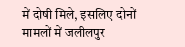में दोषी मिले, इसलिए दोनों मामलों में जलीलपुर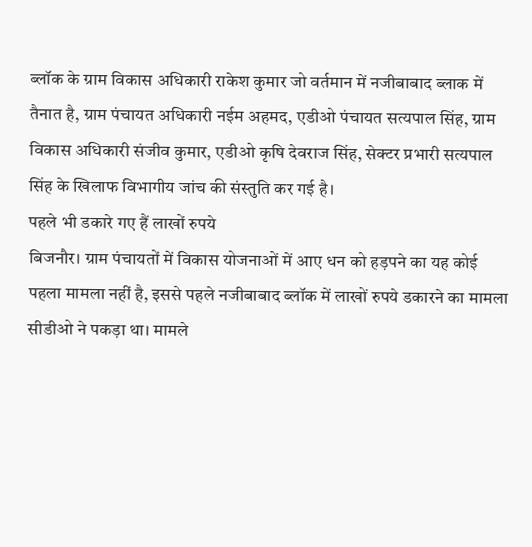ब्लॉक के ग्राम विकास अधिकारी राकेश कुमार जो वर्तमान में नजीबाबाद ब्लाक में तैनात है, ग्राम पंचायत अधिकारी नईम अहमद, एडीओ पंचायत सत्यपाल सिंह, ग्राम विकास अधिकारी संजीव कुमार, एडीओ कृषि देवराज सिंह, सेक्टर प्रभारी सत्यपाल सिंह के खिलाफ विभागीय जांच की संस्तुति कर गई है।
पहले भी डकारे गए हैं लाखों रुपये
बिजनौर। ग्राम पंचायतों में विकास योजनाओं में आए धन को हड़पने का यह कोई पहला मामला नहीं है, इससे पहले नजीबाबाद ब्लॉक में लाखों रुपये डकारने का मामला सीडीओ ने पकड़ा था। मामले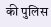की पुलिस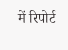में रिपोर्ट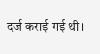दर्ज कराई गई थी।